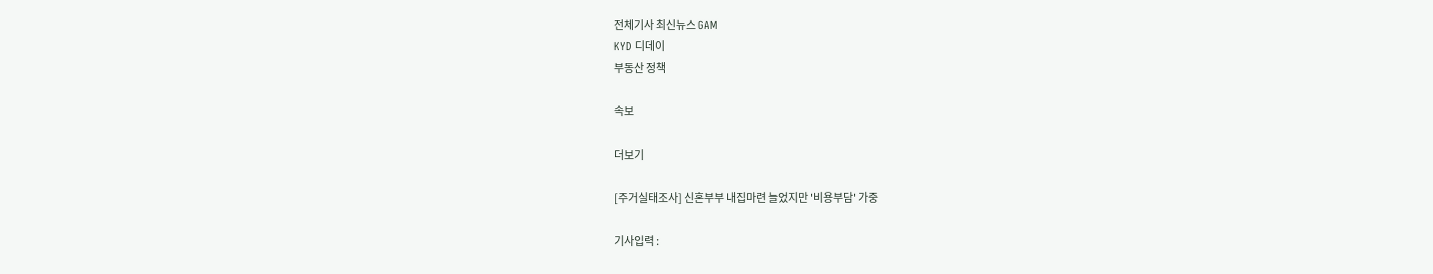전체기사 최신뉴스 GAM
KYD 디데이
부동산 정책

속보

더보기

[주거실태조사] 신혼부부 내집마련 늘었지만 '비용부담' 가중

기사입력 :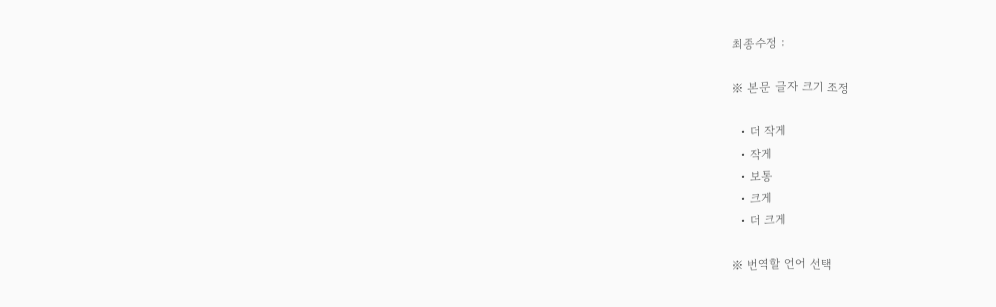최종수정 :

※ 본문 글자 크기 조정

  • 더 작게
  • 작게
  • 보통
  • 크게
  • 더 크게

※ 번역할 언어 선택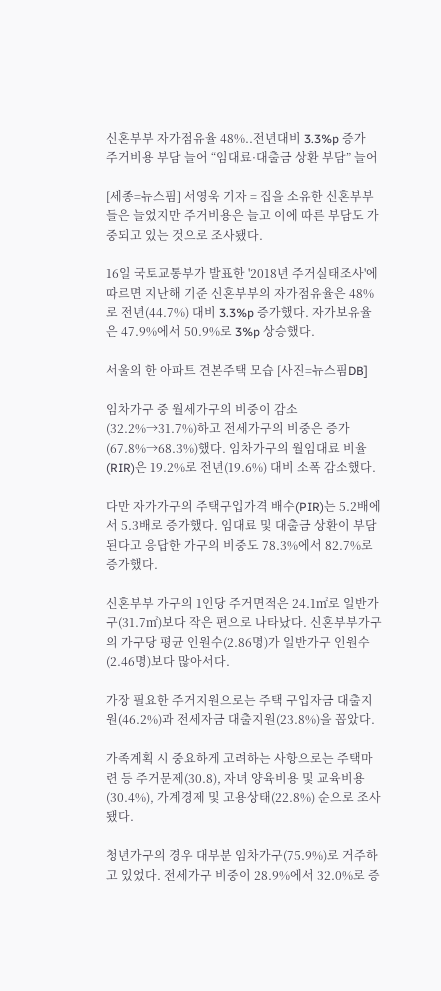신혼부부 자가점유율 48%..전년대비 3.3%p 증가
주거비용 부담 늘어 “임대료·대출금 상환 부담” 늘어

[세종=뉴스핌] 서영욱 기자 = 집을 소유한 신혼부부들은 늘었지만 주거비용은 늘고 이에 따른 부담도 가중되고 있는 것으로 조사됐다.

16일 국토교통부가 발표한 '2018년 주거실태조사'에 따르면 지난해 기준 신혼부부의 자가점유율은 48%로 전년(44.7%) 대비 3.3%p 증가했다. 자가보유율은 47.9%에서 50.9%로 3%p 상승했다.

서울의 한 아파트 견본주택 모습 [사진=뉴스핌DB]

임차가구 중 월세가구의 비중이 감소(32.2%→31.7%)하고 전세가구의 비중은 증가(67.8%→68.3%)했다. 임차가구의 월임대료 비율(RIR)은 19.2%로 전년(19.6%) 대비 소폭 감소했다.

다만 자가가구의 주택구입가격 배수(PIR)는 5.2배에서 5.3배로 증가했다. 임대료 및 대출금 상환이 부담된다고 응답한 가구의 비중도 78.3%에서 82.7%로 증가했다.

신혼부부 가구의 1인당 주거면적은 24.1㎡로 일반가구(31.7㎡)보다 작은 편으로 나타났다. 신혼부부가구의 가구당 평균 인원수(2.86명)가 일반가구 인원수(2.46명)보다 많아서다.

가장 필요한 주거지원으로는 주택 구입자금 대출지원(46.2%)과 전세자금 대출지원(23.8%)을 꼽았다.

가족계획 시 중요하게 고려하는 사항으로는 주택마련 등 주거문제(30.8), 자녀 양육비용 및 교육비용(30.4%), 가계경제 및 고용상태(22.8%) 순으로 조사됐다.

청년가구의 경우 대부분 임차가구(75.9%)로 거주하고 있었다. 전세가구 비중이 28.9%에서 32.0%로 증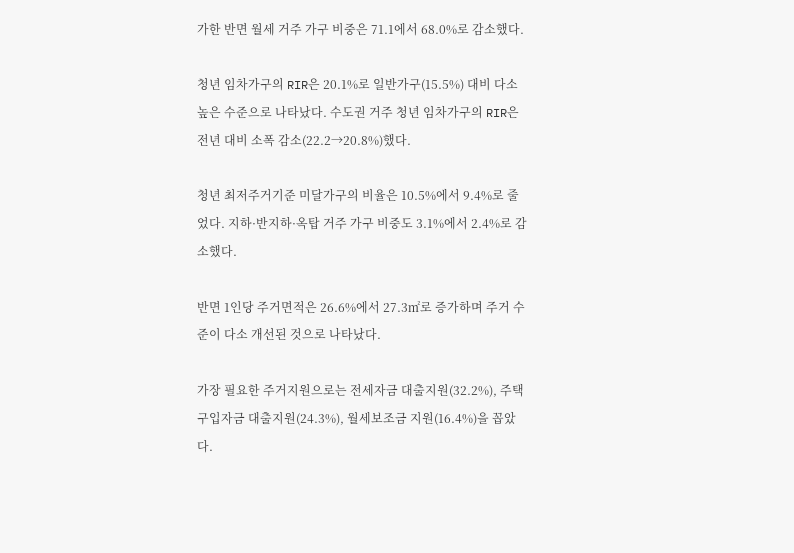가한 반면 월세 거주 가구 비중은 71.1에서 68.0%로 감소했다.

청년 임차가구의 RIR은 20.1%로 일반가구(15.5%) 대비 다소 높은 수준으로 나타났다. 수도권 거주 청년 임차가구의 RIR은 전년 대비 소폭 감소(22.2→20.8%)했다.

청년 최저주거기준 미달가구의 비율은 10.5%에서 9.4%로 줄었다. 지하·반지하·옥탑 거주 가구 비중도 3.1%에서 2.4%로 감소했다.

반면 1인당 주거면적은 26.6%에서 27.3㎡로 증가하며 주거 수준이 다소 개선된 것으로 나타났다.

가장 필요한 주거지원으로는 전세자금 대출지원(32.2%), 주택 구입자금 대출지원(24.3%), 월세보조금 지원(16.4%)을 꼽았다.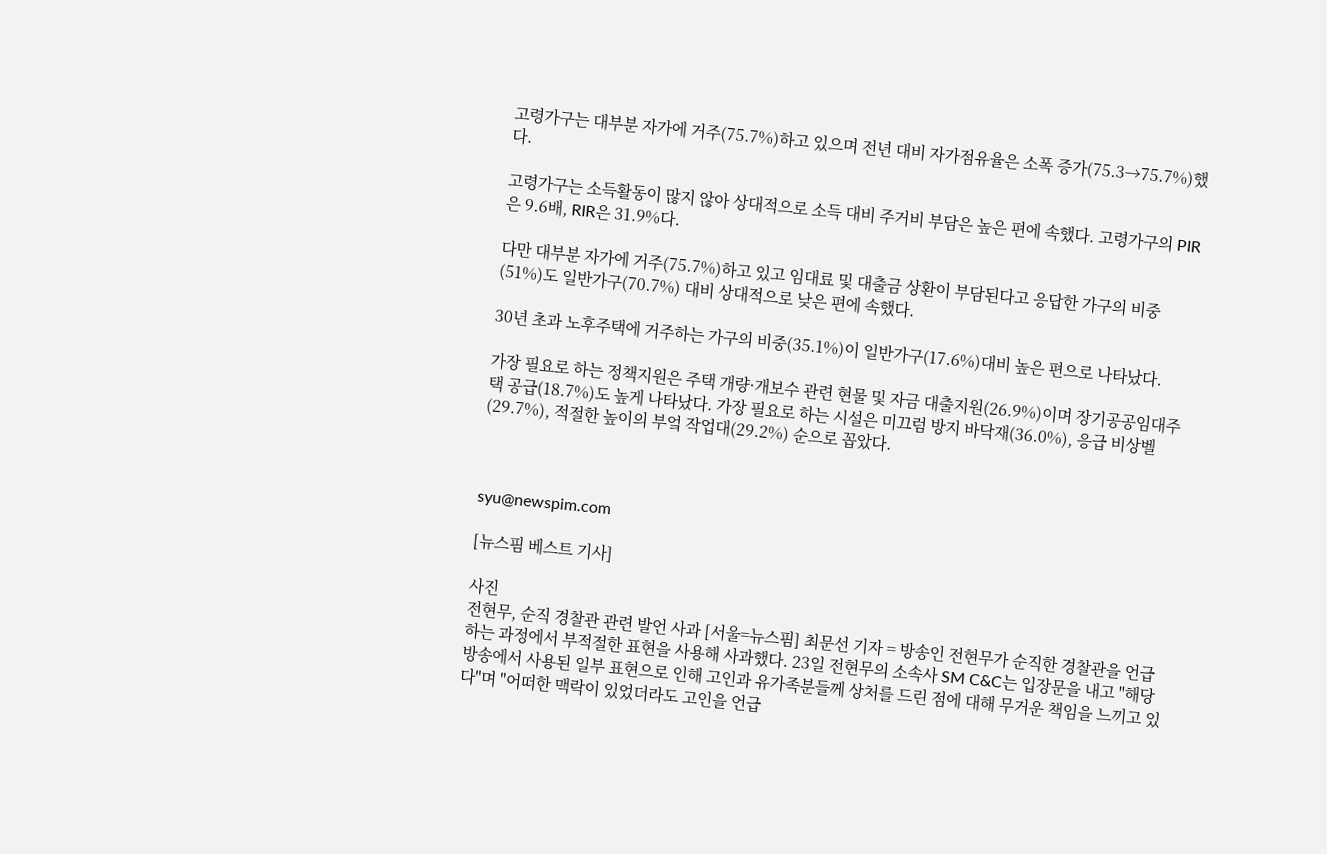고령가구는 대부분 자가에 거주(75.7%)하고 있으며 전년 대비 자가점유율은 소폭 증가(75.3→75.7%)했다.

고령가구는 소득활동이 많지 않아 상대적으로 소득 대비 주거비 부담은 높은 편에 속했다. 고령가구의 PIR은 9.6배, RIR은 31.9%다.

다만 대부분 자가에 거주(75.7%)하고 있고 임대료 및 대출금 상환이 부담된다고 응답한 가구의 비중(51%)도 일반가구(70.7%) 대비 상대적으로 낮은 편에 속했다.

30년 초과 노후주택에 거주하는 가구의 비중(35.1%)이 일반가구(17.6%)대비 높은 편으로 나타났다.

가장 필요로 하는 정책지원은 주택 개량·개보수 관련 현물 및 자금 대출지원(26.9%)이며 장기공공임대주택 공급(18.7%)도 높게 나타났다. 가장 필요로 하는 시설은 미끄럼 방지 바닥재(36.0%), 응급 비상벨(29.7%), 적절한 높이의 부엌 작업대(29.2%) 순으로 꼽았다.



syu@newspim.com

[뉴스핌 베스트 기사]

사진
전현무, 순직 경찰관 관련 발언 사과 [서울=뉴스핌] 최문선 기자 = 방송인 전현무가 순직한 경찰관을 언급하는 과정에서 부적절한 표현을 사용해 사과했다. 23일 전현무의 소속사 SM C&C는 입장문을 내고 "해당 방송에서 사용된 일부 표현으로 인해 고인과 유가족분들께 상처를 드린 점에 대해 무거운 책임을 느끼고 있다"며 "어떠한 맥락이 있었더라도 고인을 언급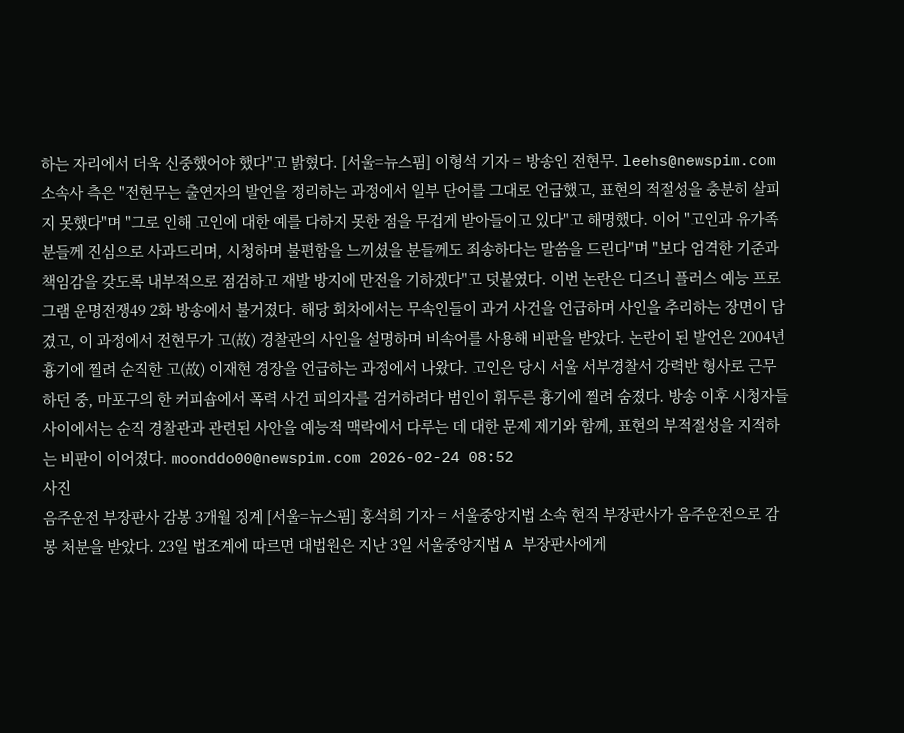하는 자리에서 더욱 신중했어야 했다"고 밝혔다. [서울=뉴스핌] 이형석 기자 = 방송인 전현무. leehs@newspim.com 소속사 측은 "전현무는 출연자의 발언을 정리하는 과정에서 일부 단어를 그대로 언급했고, 표현의 적절성을 충분히 살피지 못했다"며 "그로 인해 고인에 대한 예를 다하지 못한 점을 무겁게 받아들이고 있다"고 해명했다. 이어 "고인과 유가족분들께 진심으로 사과드리며, 시청하며 불편함을 느끼셨을 분들께도 죄송하다는 말씀을 드린다"며 "보다 엄격한 기준과 책임감을 갖도록 내부적으로 점검하고 재발 방지에 만전을 기하겠다"고 덧붙였다. 이번 논란은 디즈니 플러스 예능 프로그램 운명전쟁49 2화 방송에서 불거졌다. 해당 회차에서는 무속인들이 과거 사건을 언급하며 사인을 추리하는 장면이 담겼고, 이 과정에서 전현무가 고(故) 경찰관의 사인을 설명하며 비속어를 사용해 비판을 받았다. 논란이 된 발언은 2004년 흉기에 찔려 순직한 고(故) 이재현 경장을 언급하는 과정에서 나왔다. 고인은 당시 서울 서부경찰서 강력반 형사로 근무하던 중, 마포구의 한 커피숍에서 폭력 사건 피의자를 검거하려다 범인이 휘두른 흉기에 찔려 숨졌다. 방송 이후 시청자들 사이에서는 순직 경찰관과 관련된 사안을 예능적 맥락에서 다루는 데 대한 문제 제기와 함께, 표현의 부적절성을 지적하는 비판이 이어졌다. moonddo00@newspim.com 2026-02-24 08:52
사진
음주운전 부장판사 감봉 3개월 징계 [서울=뉴스핌] 홍석희 기자 = 서울중앙지법 소속 현직 부장판사가 음주운전으로 감봉 처분을 받았다. 23일 법조계에 따르면 대법원은 지난 3일 서울중앙지법 A 부장판사에게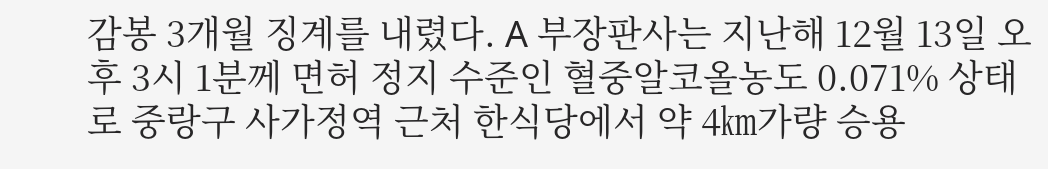감봉 3개월 징계를 내렸다. A 부장판사는 지난해 12월 13일 오후 3시 1분께 면허 정지 수준인 혈중알코올농도 0.071% 상태로 중랑구 사가정역 근처 한식당에서 약 4㎞가량 승용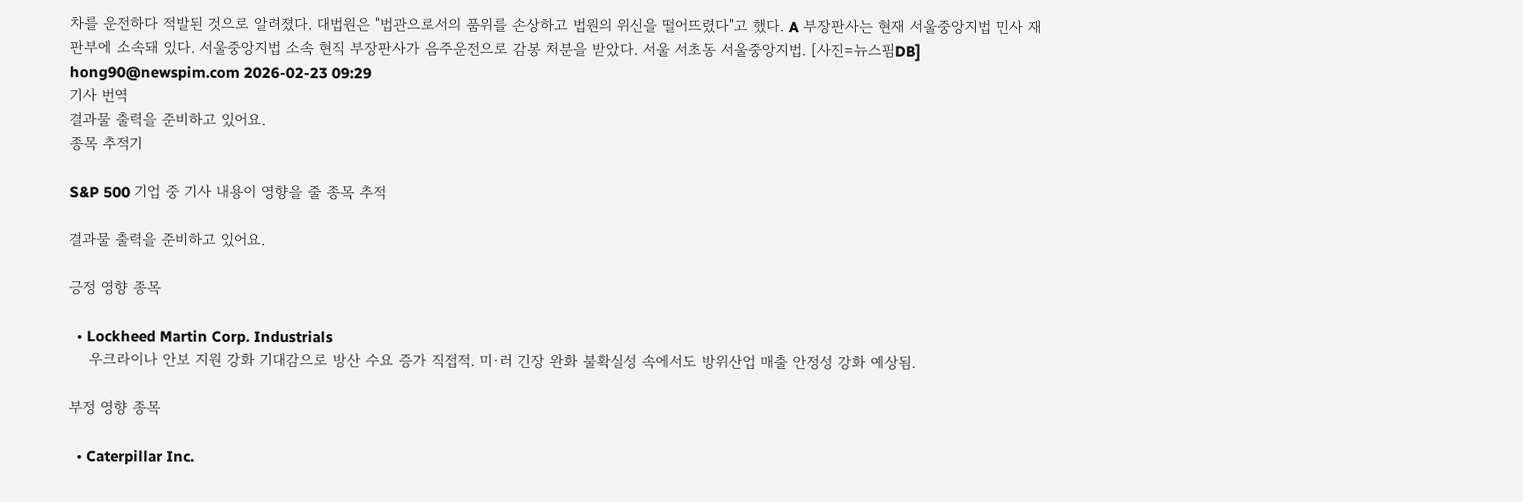차를 운전하다 적발된 것으로 알려졌다. 대법원은 "법관으로서의 품위를 손상하고 법원의 위신을 떨어뜨렸다"고 했다. A 부장판사는 현재 서울중앙지법 민사 재판부에 소속돼 있다. 서울중앙지법 소속 현직 부장판사가 음주운전으로 감봉 처분을 받았다. 서울 서초동 서울중앙지법. [사진=뉴스핌DB] hong90@newspim.com 2026-02-23 09:29
기사 번역
결과물 출력을 준비하고 있어요.
종목 추적기

S&P 500 기업 중 기사 내용이 영향을 줄 종목 추적

결과물 출력을 준비하고 있어요.

긍정 영향 종목

  • Lockheed Martin Corp. Industrials
    우크라이나 안보 지원 강화 기대감으로 방산 수요 증가 직접적. 미·러 긴장 완화 불확실성 속에서도 방위산업 매출 안정성 강화 예상됨.

부정 영향 종목

  • Caterpillar Inc.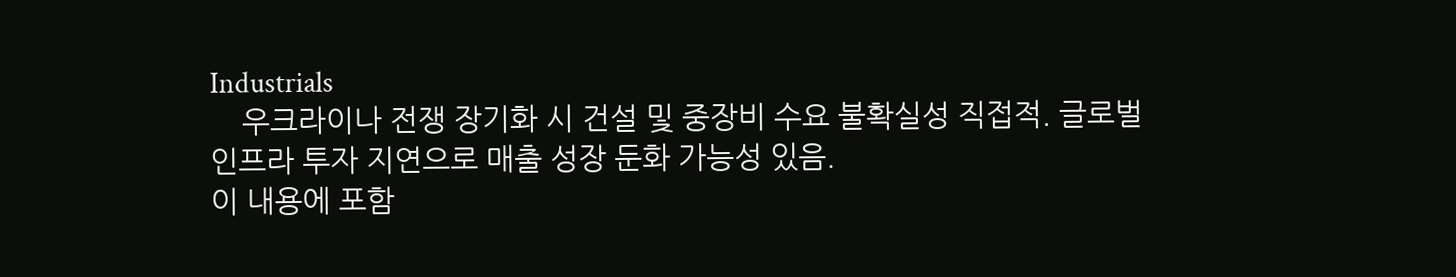Industrials
    우크라이나 전쟁 장기화 시 건설 및 중장비 수요 불확실성 직접적. 글로벌 인프라 투자 지연으로 매출 성장 둔화 가능성 있음.
이 내용에 포함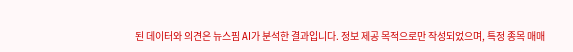된 데이터와 의견은 뉴스핌 AI가 분석한 결과입니다. 정보 제공 목적으로만 작성되었으며, 특정 종목 매매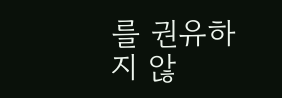를 권유하지 않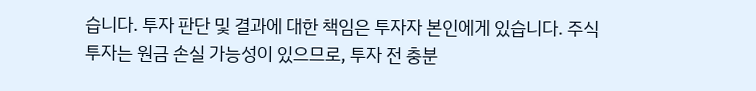습니다. 투자 판단 및 결과에 대한 책임은 투자자 본인에게 있습니다. 주식 투자는 원금 손실 가능성이 있으므로, 투자 전 충분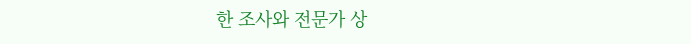한 조사와 전문가 상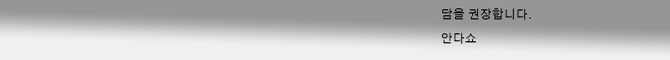담을 권장합니다.
안다쇼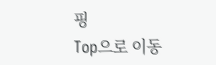핑
Top으로 이동